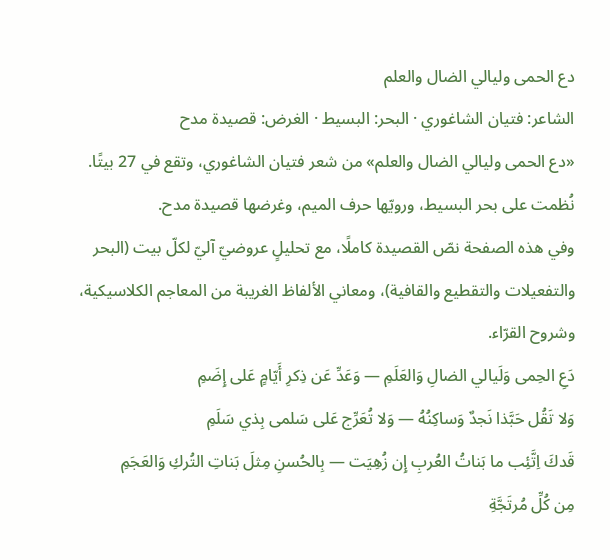دع الحمى وليالي الضال والعلم
الشاعر: فتيان الشاغوري · البحر: البسيط · الغرض: قصيدة مدح
«دع الحمى وليالي الضال والعلم» من شعر فتيان الشاغوري، وتقع في 27 بيتًا. نُظمت على بحر البسيط، ورويّها حرف الميم، وغرضها قصيدة مدح.
وفي هذه الصفحة نصّ القصيدة كاملًا، مع تحليلٍ عروضيّ آليّ لكلّ بيت (البحر والتفعيلات والتقطيع والقافية)، ومعاني الألفاظ الغريبة من المعاجم الكلاسيكية، وشروح القرّاء.
دَعِ الحِمى وَلَيالي الضالِ وَالعَلَمِ — وَعَدِّ عَن ذِكرِ أَيّامٍ عَلى إِضَمِ
وَلا تَقُل حَبَّذا نَجدٌ وَساكِنُهُ — وَلا تُعَرِّج عَلى سَلمى بِذي سَلَمِ
قَدكَ اِتَّئِب ما بَناتُ العُربِ إِن زُهِيَت — بِالحُسنِ مِثلَ بَناتِ التُركِ وَالعَجَمِ
مِن كُلِّ مُرتَجَّةِ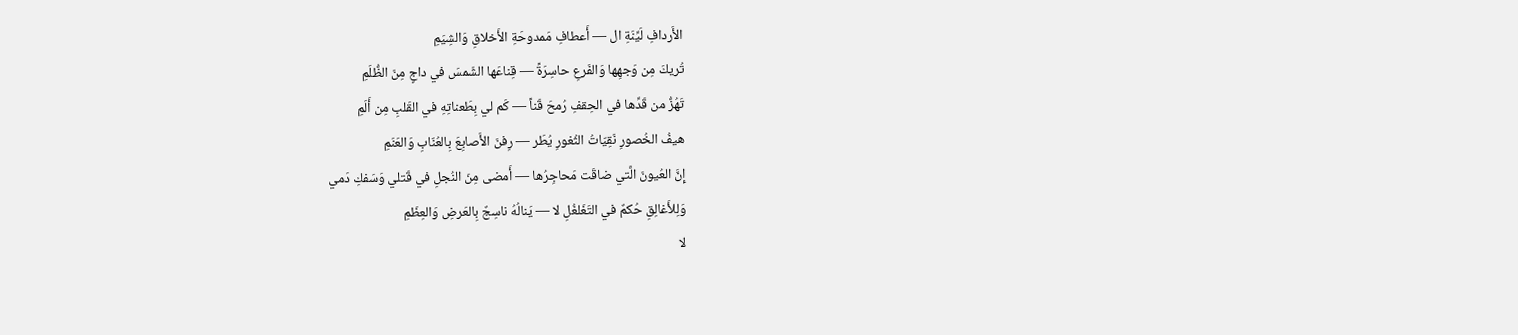الأَردافِ لَيِّنَةِ ال — أَعطافِ مَمدوحَةِ الأَخلاقِ وَالشِيَمِ
تُريكَ مِن وَجهِها وَالفَرعِ حاسِرَةً — قِناعَها الشَمسَ في داجٍ مِنَ الظُّلَمِ
تَهُزُّ من قَدِّها في الحِقفِ رُمحَ قَناً — كَم لي بِطَعناتِهِ في القَلبِ مِن أَلَمِ
هيفُ الخُصورِ نَقِيّاتُ الثُغورِ يُطَر — رِفنَ الأَصابِعَ بِالعُنّابِ وَالعَنَمِ
إِنَّ العُيونَ الَّتي ضاقَت مَحاجِرُها — أَمضى مِنَ النُجلِ في قَتلي وَسَفكِ دَمي
وَلِلأَغالِقِ حُكمٌ في التَغَلغُلِ لا — يَنالُهُ ناسِجٌ بِالعَرضِ وَالعِظَمِ
لا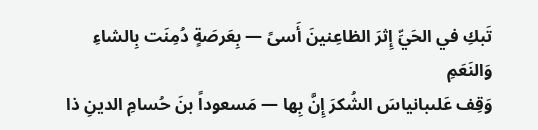تَبكِ في الحَيِّ إِثرَ الظاعِنينَ أَسىً — بِعَرصَةٍ دُمِنَت بِالشاءِ وَالنَعَمِ
وَقِف عَلىبانياسَ الشُكرَ إِنَّ بِها — مَسعوداً بنَ حُسامِ الدينِ ذا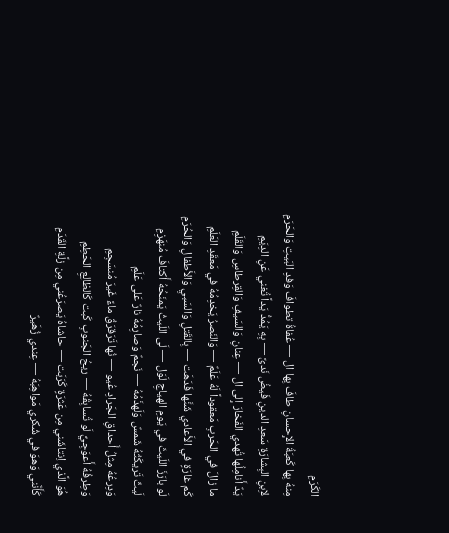الكَرَمِ
مِنهُ بِها كَعبَةُ الإِحسانِ طافَ بِها ال — عُفاةُ تطوافَ وَفدِ البَيتِ وَالحَرَمِ
لاِبنِ البِشارَةِ سَعدِ الدينِ فَيضُ نَدىً — بِهِ يَمُدُّ يَداً تُغني عَنِ الدِيَمِ
يَدٌ أَنامِلُها تُهدي الفَخارَ إِلى ال — عِنانِ وَالسَيفِ وَالقِرطاسِ وَالقَلَمِ
ما زالَ في الحَربِ مَعقوداً لَهُ عَلَمٌ — وَالنَصرُ يَخدِمُهُ في مَعقَدِ العَلَمِ
كَم غارَةٍ في الأَعادي شَنَّها فَدَهَت — بِالقَتلِ وَالسَبيِ وَالأَطفالِ وَالحُرَمِ
لَو بارَزَ اللَيثَ في يَومِ الهياجِ لَوَل — لَى اللَيثُ يَمنَحُهُ أَكتافَ مُنهَزِمِ
لَيثٌ تَريكَتُهُ شَمسٌ وَلَهذَمُهُ — نَجمٌ وَصارِمُهُ نارٌ عَلى عَلَمِ
وَدِرعُهُ مِثلُ أَحداقِ الجَرادِ عُيو — نُها تَرَقرَقُ ماءً غَيرَ مُنسَجِمِ
وَطِرفُهُ أَعوَجِيٌّ لَو تُسابِقُهُ — ريحُ الجَنوبِ كَبت كَالظالِعِ الحَطِمِ
هُوَ الَّذي اِنتاشَني مِن عَثرَةٍ كَرَبَت — حاشاهُ يَصرَعُني مِن زلَّةِ القَدَمِ
كَأَنَّني وَهوَ في شُكري مَواهِبَهُ — عِندي زُهَيرٌ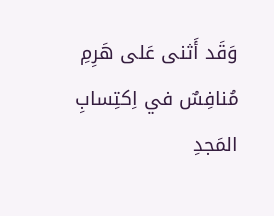وَقَد أَثنى عَلى هَرِمِ
مُنافِسٌ في اِكتِسابِ المَجدِ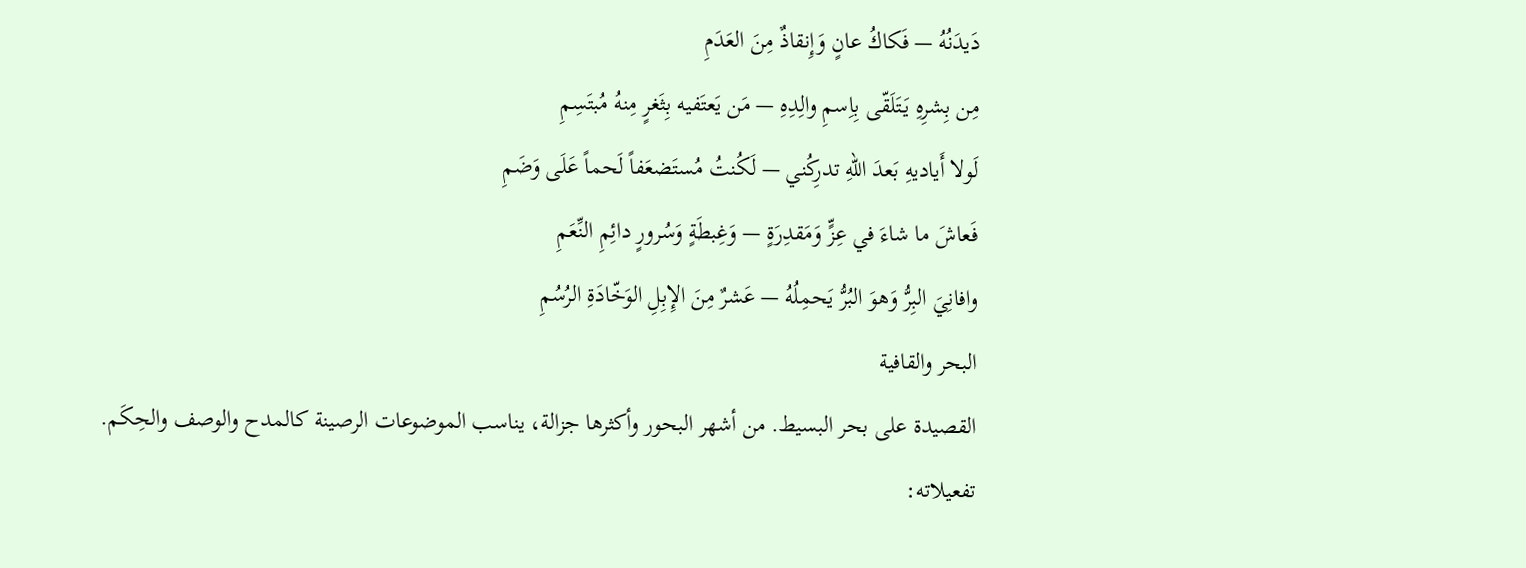دَيدَنُهُ — فَكاكُ عانٍ وَإِنقاذٌ مِنَ العَدَمِ
مِن بِشرِهِ يَتَلَقّى بِاِسمِ والِدِهِ — مَن يَعتَفيه بِثَغرٍ مِنهُ مُبتَسِمِ
لَولا أَياديهِ بَعدَ اللهِ تدرِكُني — لَكُنتُ مُستَضعَفاً لَحماً عَلَى وَضَمِ
فَعاشَ ما شاءَ في عِزٍّ وَمَقدِرَةٍ — وَغِبطَةٍ وَسُرورٍ دائِمِ النِّعَمِ
وافانِيَ البِرُّ وَهوَ البُرُّ يَحمِلُهُ — عَشرٌ مِنَ الإِبِلِ الوَخّادَةِ الرُسُمِ
البحر والقافية
القصيدة على بحر البسيط. من أشهر البحور وأكثرها جزالة، يناسب الموضوعات الرصينة كالمدح والوصف والحِكَم.
تفعيلاته: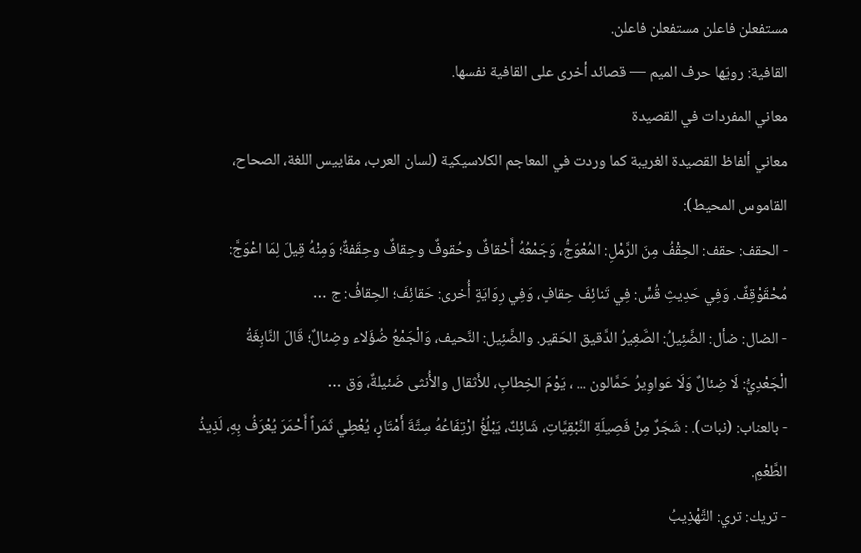مستفعلن فاعلن مستفعلن فاعلن.
القافية: رويّها حرف الميم — قصائد أخرى على القافية نفسها.
معاني المفردات في القصيدة
معاني ألفاظ القصيدة الغريبة كما وردت في المعاجم الكلاسيكية (لسان العرب، مقاييس اللغة، الصحاح، القاموس المحيط):
- الحقف: حقف: الحِقْفُ مِنَ الرَّمْلِ: المُعْوَجُّ، وَجَمْعُهُ أَحْقافٌ وحُقوفٌ وحِقافٌ وحِقَفةٌ؛ وَمِنْهُ قِيلَ لِمَا اعْوَجَّ: مُحْقَوْقِفٌ. وَفِي حَدِيثِ قُسٍّ: فِي تَنائِفَ حِقافٍ، وَفِي رِوَايَةٍ أُخرى: حَقائِفَ؛ الحِقافُ: ج …
- الضال: ضأل: الضَّئِيلُ: الصَّغِيرُ الدَّقيق الحَقير. والضَّئِيل: النَّحيف، وَالْجَمْعُ ضُؤَلاء وضِئالٌ؛ قَالَ النَّابِغَةُ الْجَعْدِيُّ: لَا ضِئالٌ وَلَا عَواوِيرُ حَمَّالون ... ، يَوْمَ الخِطابِ، للأَثقال والأُنثى ضَئيلةٌ، وَق …
- بالعناب: (نبات). : شَجَرٌ مِنْ فَصِيلَةِ النَّبْقِيَّاتِ، شَائِكٌ، يَبْلُغُ ارْتِفَاعُهُ سِتَّةَ أَمْتَارٍ، يُعْطِي ثَمَراً أَحْمَرَ يُعْرَفُ بِهِ، لَذِيذُ الطَّعْمِ.
- تريك: تري: التَّهْذِيبُ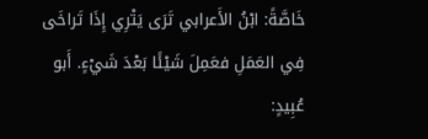خَاصَّةً: ابْنُ الأَعرابي تَرَى يَتْرِي إِذَا تَراخَى فِي العَمَلِ فعَمِلَ شَيْئًا بَعْدَ شَيْءٍ. أَبو عُبِيدٍ: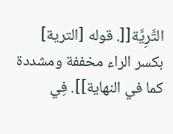التَّرِيَّة[[. قوله [الترية] بكسر الراء مخففة ومشددة كما في النهاية]]. فِي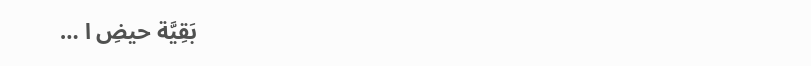بَقِيَّة حيضِ ا …